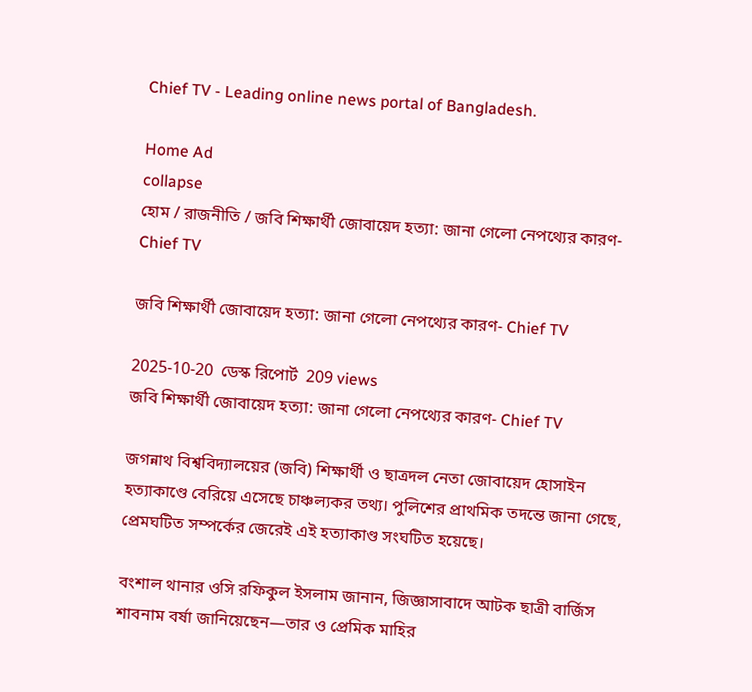Chief TV - Leading online news portal of Bangladesh.

Home Ad
collapse
হোম / রাজনীতি / জবি শিক্ষার্থী জোবায়েদ হত্যা: জানা গেলো নেপথ্যের কারণ- Chief TV

জবি শিক্ষার্থী জোবায়েদ হত্যা: জানা গেলো নেপথ্যের কারণ- Chief TV

2025-10-20  ডেস্ক রিপোর্ট  209 views
জবি শিক্ষার্থী জোবায়েদ হত্যা: জানা গেলো নেপথ্যের কারণ- Chief TV

জগন্নাথ বিশ্ববিদ্যালয়ের (জবি) শিক্ষার্থী ও ছাত্রদল নেতা জোবায়েদ হোসাইন হত্যাকাণ্ডে বেরিয়ে এসেছে চাঞ্চল্যকর তথ্য। পুলিশের প্রাথমিক তদন্তে জানা গেছে, প্রেমঘটিত সম্পর্কের জেরেই এই হত্যাকাণ্ড সংঘটিত হয়েছে।

বংশাল থানার ওসি রফিকুল ইসলাম জানান, জিজ্ঞাসাবাদে আটক ছাত্রী বার্জিস শাবনাম বর্ষা জানিয়েছেন—তার ও প্রেমিক মাহির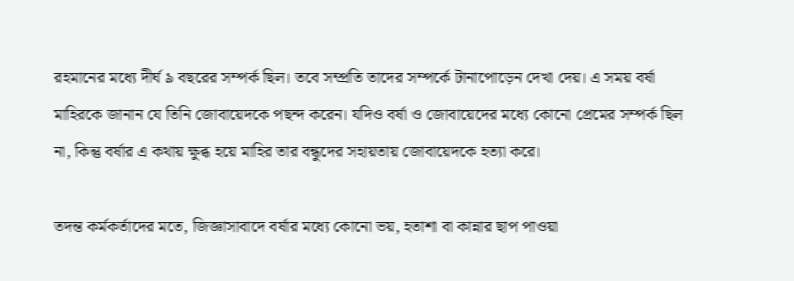রহমানের মধ্যে দীর্ঘ ৯ বছরের সম্পর্ক ছিল। তবে সম্প্রতি তাদের সম্পর্কে টানাপোড়েন দেখা দেয়। এ সময় বর্ষা মাহিরকে জানান যে তিনি জোবায়েদকে পছন্দ করেন। যদিও বর্ষা ও জোবায়েদের মধ্যে কোনো প্রেমের সম্পর্ক ছিল না, কিন্তু বর্ষার এ কথায় ক্ষুব্ধ হয়ে মাহির তার বন্ধুদের সহায়তায় জোবায়েদকে হত্যা করে।

তদন্ত কর্মকর্তাদের মতে, জিজ্ঞাসাবাদে বর্ষার মধ্যে কোনো ভয়, হতাশা বা কান্নার ছাপ পাওয়া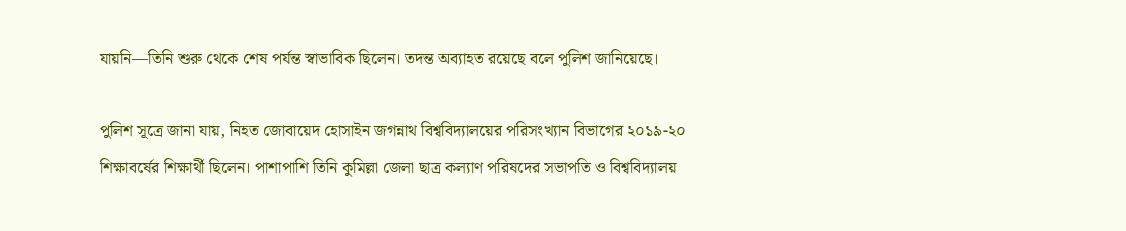যায়নি—তিনি শুরু থেকে শেষ পর্যন্ত স্বাভাবিক ছিলেন। তদন্ত অব্যাহত রয়েছে বলে পুলিশ জানিয়েছে।

পুলিশ সূত্রে জানা যায়, নিহত জোবায়েদ হোসাইন জগন্নাথ বিশ্ববিদ্যালয়ের পরিসংখ্যান বিভাগের ২০১৯-২০ শিক্ষাবর্ষের শিক্ষার্থী ছিলেন। পাশাপাশি তিনি কুমিল্লা জেলা ছাত্র কল্যাণ পরিষদের সভাপতি ও বিশ্ববিদ্যালয়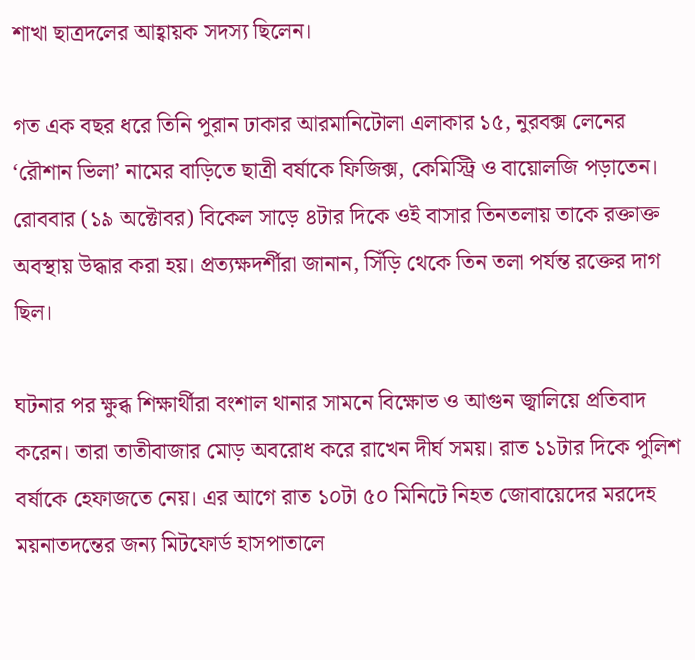শাখা ছাত্রদলের আহ্বায়ক সদস্য ছিলেন।

গত এক বছর ধরে তিনি পুরান ঢাকার আরমানিটোলা এলাকার ১৫, নুরবক্স লেনের ‘রৌশান ভিলা’ নামের বাড়িতে ছাত্রী বর্ষাকে ফিজিক্স, কেমিস্ট্রি ও বায়োলজি পড়াতেন। রোববার (১৯ অক্টোবর) বিকেল সাড়ে ৪টার দিকে ওই বাসার তিনতলায় তাকে রক্তাক্ত অবস্থায় উদ্ধার করা হয়। প্রত্যক্ষদর্শীরা জানান, সিঁড়ি থেকে তিন তলা পর্যন্ত রক্তের দাগ ছিল।

ঘটনার পর ক্ষুব্ধ শিক্ষার্থীরা বংশাল থানার সামনে বিক্ষোভ ও আগুন জ্বালিয়ে প্রতিবাদ করেন। তারা তাতীবাজার মোড় অবরোধ করে রাখেন দীর্ঘ সময়। রাত ১১টার দিকে পুলিশ বর্ষাকে হেফাজতে নেয়। এর আগে রাত ১০টা ৫০ মিনিটে নিহত জোবায়েদের মরদেহ ময়নাতদন্তের জন্য মিটফোর্ড হাসপাতালে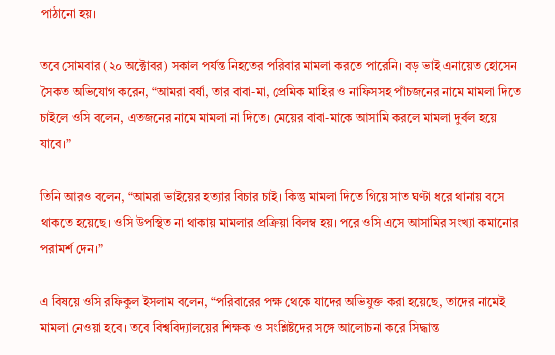পাঠানো হয়।

তবে সোমবার (২০ অক্টোবর) সকাল পর্যন্ত নিহতের পরিবার মামলা করতে পারেনি। বড় ভাই এনায়েত হোসেন সৈকত অভিযোগ করেন, “আমরা বর্ষা, তার বাবা-মা, প্রেমিক মাহির ও নাফিসসহ পাঁচজনের নামে মামলা দিতে চাইলে ওসি বলেন, এতজনের নামে মামলা না দিতে। মেয়ের বাবা-মাকে আসামি করলে মামলা দুর্বল হয়ে যাবে।”

তিনি আরও বলেন, “আমরা ভাইয়ের হত্যার বিচার চাই। কিন্তু মামলা দিতে গিয়ে সাত ঘণ্টা ধরে থানায় বসে থাকতে হয়েছে। ওসি উপস্থিত না থাকায় মামলার প্রক্রিয়া বিলম্ব হয়। পরে ওসি এসে আসামির সংখ্যা কমানোর পরামর্শ দেন।”

এ বিষয়ে ওসি রফিকুল ইসলাম বলেন, “পরিবারের পক্ষ থেকে যাদের অভিযুক্ত করা হয়েছে, তাদের নামেই মামলা নেওয়া হবে। তবে বিশ্ববিদ্যালয়ের শিক্ষক ও সংশ্লিষ্টদের সঙ্গে আলোচনা করে সিদ্ধান্ত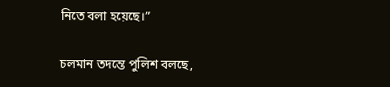নিতে বলা হয়েছে।”

চলমান তদন্তে পুলিশ বলছে,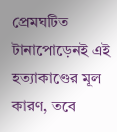প্রেমঘটিত টানাপোড়েনই এই হত্যাকাণ্ডের মূল কারণ, তবে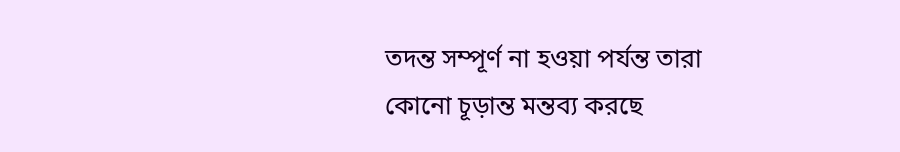তদন্ত সম্পূর্ণ না হওয়া পর্যন্ত তারা কোনো চূড়ান্ত মন্তব্য করছে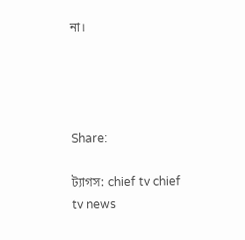না।




Share:

ট্যাগস: chief tv chief tv news